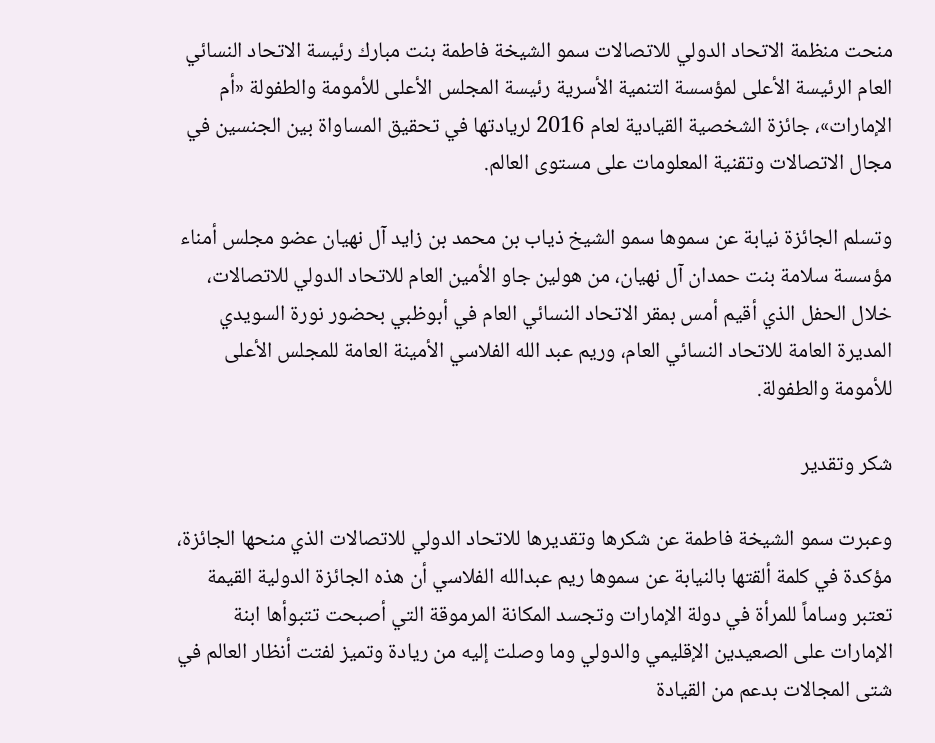منحت منظمة الاتحاد الدولي للاتصالات سمو الشيخة فاطمة بنت مبارك رئيسة الاتحاد النسائي العام الرئيسة الأعلى لمؤسسة التنمية الأسرية رئيسة المجلس الأعلى للأمومة والطفولة «أم الإمارات»، جائزة الشخصية القيادية لعام 2016 لريادتها في تحقيق المساواة بين الجنسين في مجال الاتصالات وتقنية المعلومات على مستوى العالم.

وتسلم الجائزة نيابة عن سموها سمو الشيخ ذياب بن محمد بن زايد آل نهيان عضو مجلس أمناء مؤسسة سلامة بنت حمدان آل نهيان، من هولين جاو الأمين العام للاتحاد الدولي للاتصالات، خلال الحفل الذي أقيم أمس بمقر الاتحاد النسائي العام في أبوظبي بحضور نورة السويدي المديرة العامة للاتحاد النسائي العام، وريم عبد الله الفلاسي الأمينة العامة للمجلس الأعلى للأمومة والطفولة.

شكر وتقدير

وعبرت سمو الشيخة فاطمة عن شكرها وتقديرها للاتحاد الدولي للاتصالات الذي منحها الجائزة، مؤكدة في كلمة ألقتها بالنيابة عن سموها ريم عبدالله الفلاسي أن هذه الجائزة الدولية القيمة تعتبر وساماً للمرأة في دولة الإمارات وتجسد المكانة المرموقة التي أصبحت تتبوأها ابنة الإمارات على الصعيدين الإقليمي والدولي وما وصلت إليه من ريادة وتميز لفتت أنظار العالم في شتى المجالات بدعم من القيادة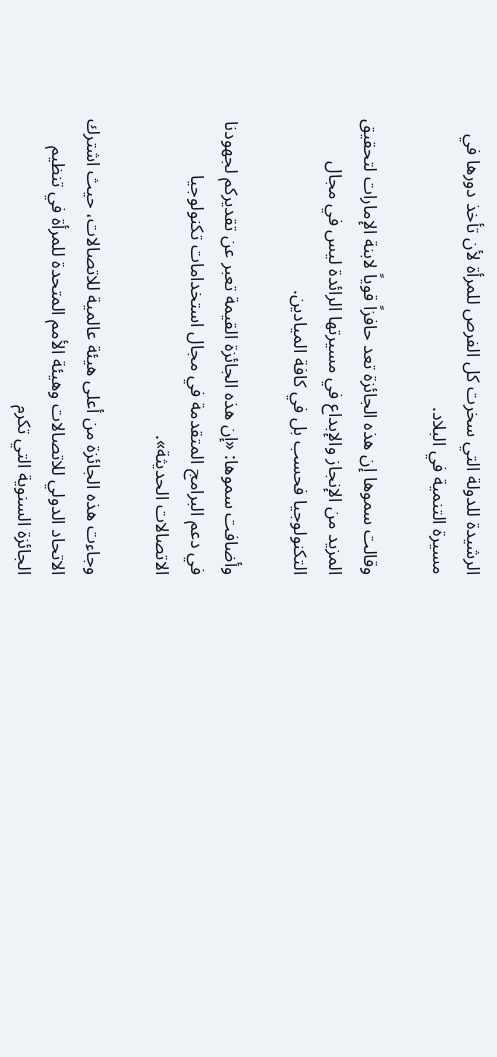الرشيدة للدولة التي سخرت كل الفرص للمرأة لأن تأخذ دورها في مسيرة التنمية في البلاد.

وقالت سموها إن هذه الجائزة تعد حافزاً قوياً لابنة الإمارات لتحقيق المزيد من الإنجاز والإبداع في مسيرتها الرائدة ليس في مجال التكنولوجيا فحسب بل في كافة الميادين.

وأضافت سموها: «إن هذه الجائزة القيمة تعبر عن تقديركم لجهودنا في دعم البرامج المتقدمة في مجال استخدامات تكنولوجيا الاتصالات الحديثة».

وجاءت هذه الجائزة من أعلى هيئة عالمية للاتصالات، حيث اشترك الاتحاد الدولي للاتصالات وهيئة الأمم المتحدة للمرأة في تنظيم الجائزة السنوية التي تكرم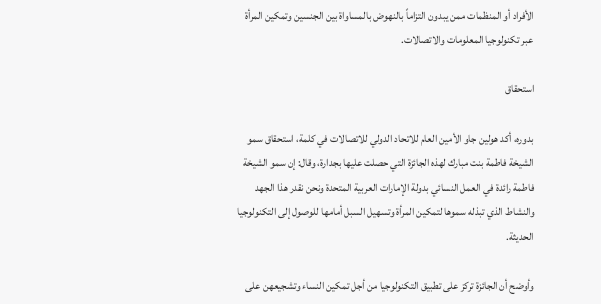الأفراد أو المنظمات ممن يبدون التزاماً بالنهوض بالمساواة بين الجنسين وتمكين المرأة عبر تكنولوجيا المعلومات والاتصالات.

استحقاق

بدوره، أكد هولين جاو الأمين العام للاتحاد الدولي للاتصالات في كلمة، استحقاق سمو الشيخة فاطمة بنت مبارك لهذه الجائزة التي حصلت عليها بجدارة، وقال: إن سمو الشيخة فاطمة رائدة في العمل النسائي بدولة الإمارات العربية المتحدة ونحن نقدر هذا الجهد والنشاط الذي تبذله سموها لتمكين المرأة وتسهيل السبل أمامها للوصول إلى التكنولوجيا الحديثة.

وأوضح أن الجائزة تركز على تطبيق التكنولوجيا من أجل تمكين النساء وتشجيعهن على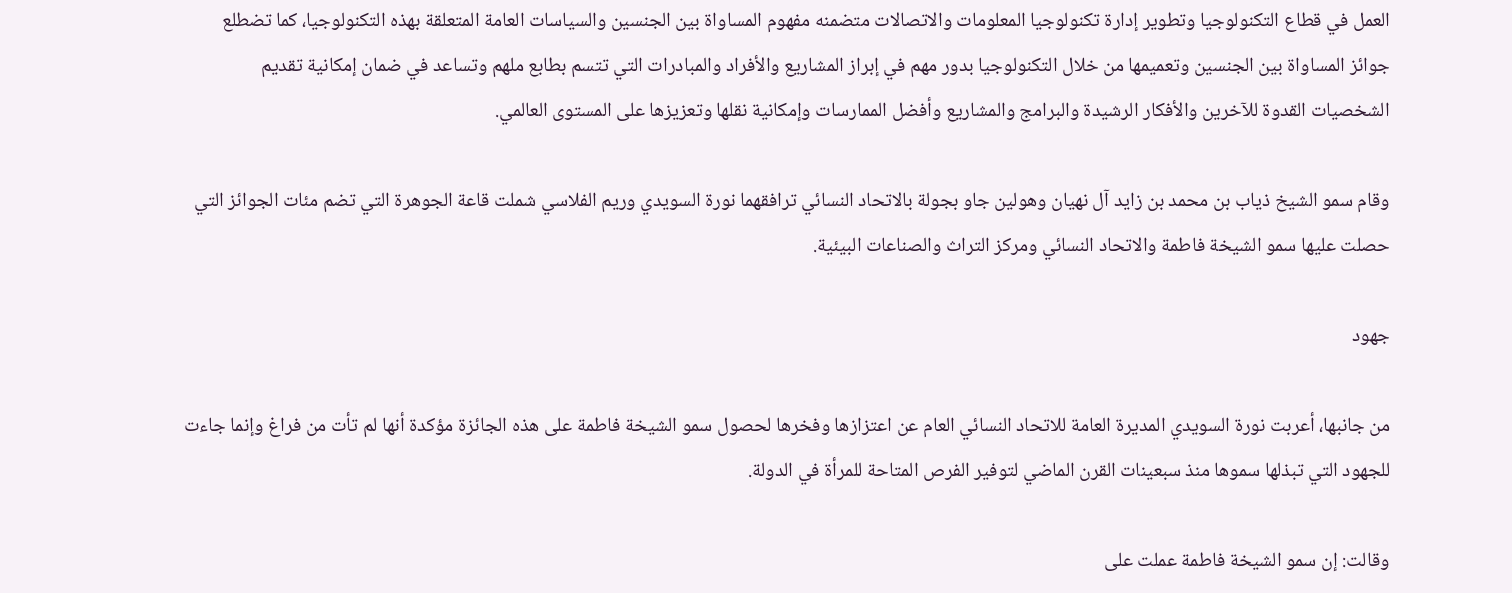العمل في قطاع التكنولوجيا وتطوير إدارة تكنولوجيا المعلومات والاتصالات متضمنه مفهوم المساواة بين الجنسين والسياسات العامة المتعلقة بهذه التكنولوجيا، كما تضطلع جوائز المساواة بين الجنسين وتعميمها من خلال التكنولوجيا بدور مهم في إبراز المشاريع والأفراد والمبادرات التي تتسم بطابع ملهم وتساعد في ضمان إمكانية تقديم الشخصيات القدوة للآخرين والأفكار الرشيدة والبرامج والمشاريع وأفضل الممارسات وإمكانية نقلها وتعزيزها على المستوى العالمي.

وقام سمو الشيخ ذياب بن محمد بن زايد آل نهيان وهولين جاو بجولة بالاتحاد النسائي ترافقهما نورة السويدي وريم الفلاسي شملت قاعة الجوهرة التي تضم مئات الجوائز التي حصلت عليها سمو الشيخة فاطمة والاتحاد النسائي ومركز التراث والصناعات البيئية.

جهود

من جانبها، أعربت نورة السويدي المديرة العامة للاتحاد النسائي العام عن اعتزازها وفخرها لحصول سمو الشيخة فاطمة على هذه الجائزة مؤكدة أنها لم تأت من فراغ وإنما جاءت للجهود التي تبذلها سموها منذ سبعينات القرن الماضي لتوفير الفرص المتاحة للمرأة في الدولة.

وقالت: إن سمو الشيخة فاطمة عملت على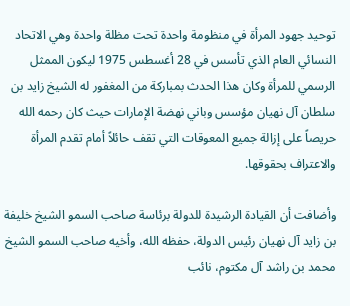توحيد جهود المرأة في منظومة واحدة تحت مظلة واحدة وهي الاتحاد النسائي العام الذي تأسس في 28 أغسطس 1975 ليكون الممثل الرسمي للمرأة وكان هذا الحدث بمباركة من المغفور له الشيخ زايد بن سلطان آل نهيان مؤسس وباني نهضة الإمارات حيث كان رحمه الله حريصاً على إزالة جميع المعوقات التي تقف حائلاً أمام تقدم المرأة والاعتراف بحقوقها.

وأضافت أن القيادة الرشيدة للدولة برئاسة صاحب السمو الشيخ خليفة بن زايد آل نهيان رئيس الدولة، حفظه الله، وأخيه صاحب السمو الشيخ محمد بن راشد آل مكتوم، نائب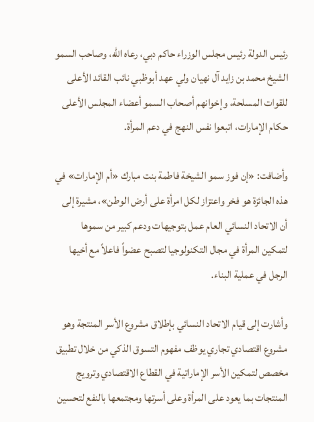رئيس الدولة رئيس مجلس الوزراء حاكم دبي، رعاه الله، وصاحب السمو الشيخ محمد بن زايد آل نهيان ولي عهد أبوظبي نائب القائد الأعلى للقوات المسلحة، وإخوانهم أصحاب السمو أعضاء المجلس الأعلى حكام الإمارات، اتبعوا نفس النهج في دعم المرأة.

وأضافت: «إن فوز سمو الشيخة فاطمة بنت مبارك «أم الإمارات» في هذه الجائزة هو فخر واعتزاز لكل امرأة على أرض الوطن»، مشيرة إلى أن الاتحاد النسائي العام عمل بتوجيهات ودعم كبير من سموها لتمكين المرأة في مجال التكنولوجيا لتصبح عضواً فاعلاً مع أخيها الرجل في عملية البناء.

وأشارت إلى قيام الاتحاد النسائي بإطلاق مشروع الأسر المنتجة وهو مشروع اقتصادي تجاري يوظف مفهوم التسوق الذكي من خلال تطبيق مخصص لتمكين الأسر الإماراتية في القطاع الاقتصادي وترويج المنتجات بما يعود على المرأة وعلى أسرتها ومجتمعها بالنفع لتحسين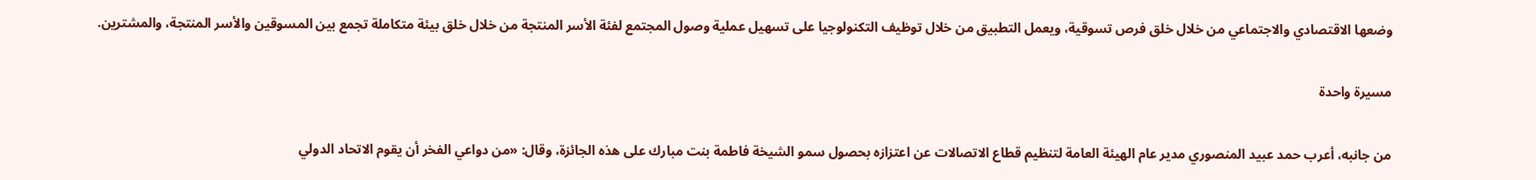وضعها الاقتصادي والاجتماعي من خلال خلق فرص تسوقية، ويعمل التطبيق من خلال توظيف التكنولوجيا على تسهيل عملية وصول المجتمع لفئة الأسر المنتجة من خلال خلق بيئة متكاملة تجمع بين المسوقين والأسر المنتجة، والمشترين.

مسيرة واحدة

من جانبه، أعرب حمد عبيد المنصوري مدير عام الهيئة العامة لتنظيم قطاع الاتصالات عن اعتزازه بحصول سمو الشيخة فاطمة بنت مبارك على هذه الجائزة، وقال: «من دواعي الفخر أن يقوم الاتحاد الدولي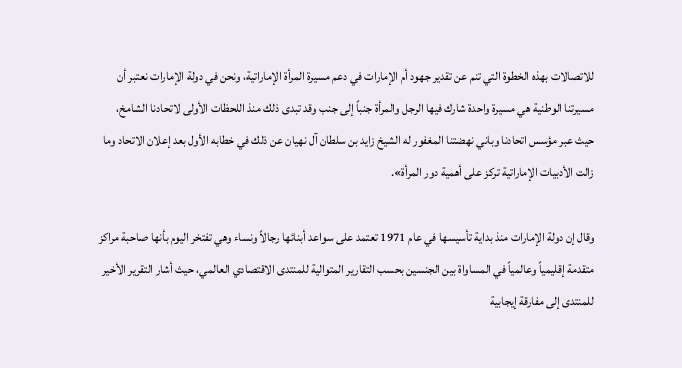للاتصالات بهذه الخطوة التي تنم عن تقدير جهود أم الإمارات في دعم مسيرة المرأة الإماراتية، ونحن في دولة الإمارات نعتبر أن مسيرتنا الوطنية هي مسيرة واحدة شارك فيها الرجل والمرأة جنباً إلى جنب وقد تبدى ذلك منذ اللحظات الأولى لاتحادنا الشامخ، حيث عبر مؤسس اتحادنا وباني نهضتنا المغفور له الشيخ زايد بن سلطان آل نهيان عن ذلك في خطابه الأول بعد إعلان الاتحاد وما زالت الأدبيات الإماراتية تركز على أهمية دور المرأة».

وقال إن دولة الإمارات منذ بداية تأسيسها في عام 1971 تعتمد على سواعد أبنائها رجالاً ونساء وهي تفتخر اليوم بأنها صاحبة مراكز متقدمة إقليمياً وعالمياً في المساواة بين الجنسين بحسب التقارير المتوالية للمنتدى الاقتصادي العالمي، حيث أشار التقرير الأخير للمنتدى إلى مفارقة إيجابية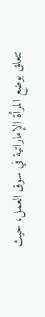تتعلق بوضع المرأة الإماراتية في سوق العمل، حيث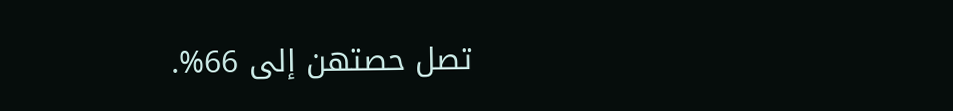تصل حصتهن إلى 66%.